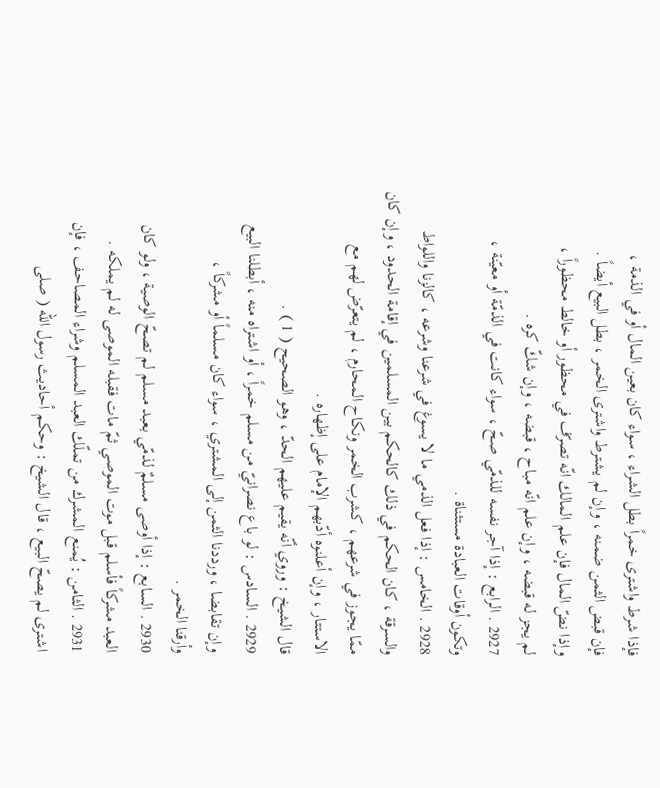فإذا شرط واشترى خمراً بطل الشراء ، سواء كان بعين المال أو في الذمة ،
فإن قبض الثمن ضمنه ، وإن لم يشترط واشترى الخمر ، بطل البيع أيضاً .
وإذا نضّ المال فإن علم المالك انّه تصرّف في محظور أو خالط محظوراً ،
لم يجز له قبضه ، وإن علم انّه مباح ، قبضه ، وإن شكّ كره .
2927 . الرابع : إذا آجر نفسه للذمّي صحّ ، سواء كانت في الذمّة أو معيّنة ،
وتكون أوقات العبادة مستثناة .
2928 . الخامس : إذا فعل الذمي ما لا يسوغ في شرعنا وشرعه ، كالزنا واللواط
والسرقة ، كان الحكم في ذلك كالحكم بين المسلمين في إقامة الحدود ، وإن كان
ممّا يجوز في شرعهم ، كشرب الخمر ونكاح المحارم ، لم يتعرّض لهم مع
الاستتار ، وإن أعلنوه أدّبهم الإمام على إظهاره .
قال الشيخ : وروي أنّه يقيم عليهم الحدّ ، وهو الصحيح ( 1 ) .
2929 . السادس : لو باع نصرانيّ من مسلم خمراً ، أو اشتراه منه ، أبطلنا البيع
وإن تقابضا ، ورددنا الثمن إلى المشتري ، سواء كان مسلماً أو مشركاً ،
وأرقنا الخمر .
2930 . السابع : إذا أوصى مسلمٌ لذمّي بعبد مسلم لم تصحّ الوصية ، ولو كان
العبد مشركاً فأسلم قبل موت الموصي ثمّ مات فقبله الموصى له لم يملكه .
2931 . الثامن : يُمنع المشرك من تملّك العبد المسلم وشراء المصاحف ، فإن
اشترى لم يصحّ البيع ، قال الشيخ : وحكم أحاديث رسول الله ( صلى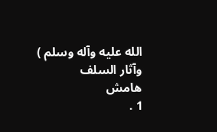الله عليه وآله وسلم ) وآثار السلف
هامش
1 .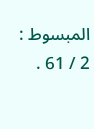المبسوط : 2 / 61 .